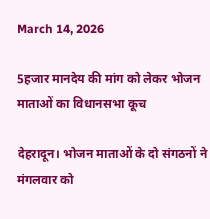March 14, 2026

5हजार मानदेय की मांग को लेकर भोजन माताओं का विधानसभा कूच

देहरादून। भोजन माताओं के दो संगठनों ने मंगलवार को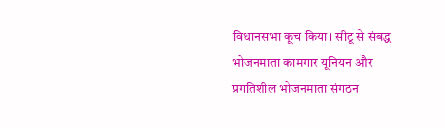विधानसभा कूच किया। सीटू से संबद्ध भोजनमाता कामगार यूनियन और प्रगतिशील भोजनमाता संगठन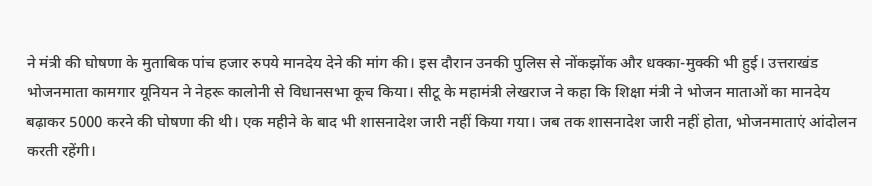ने मंत्री की घोषणा के मुताबिक पांच हजार रुपये मानदेय देने की मांग की। इस दौरान उनकी पुलिस से नोंकझोंक और धक्का-मुक्की भी हुई। उत्तराखंड भोजनमाता कामगार यूनियन ने नेहरू कालोनी से विधानसभा कूच किया। सीटू के महामंत्री लेखराज ने कहा कि शिक्षा मंत्री ने भोजन माताओं का मानदेय बढ़ाकर 5000 करने की घोषणा की थी। एक महीने के बाद भी शासनादेश जारी नहीं किया गया। जब तक शासनादेश जारी नहीं होता, भोजनमाताएं आंदोलन करती रहेंगी।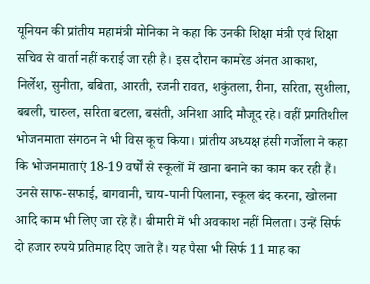यूनियन की प्रांतीय महामंत्री मोनिका ने कहा कि उनकी शिक्षा मंत्री एवं शिक्षा सचिव से वार्ता नहीं कराई जा रही है। इस दौरान कामरेड अंनत आकाश, निर्लेश, सुनीता, बबिता, आरती, रजनी रावत, शकुंतला, रीना, सरिता, सुशीला, बबली, चारुल, सरिता बटला, बसंती, अनिशा आदि मौजूद रहे। वहीं प्रगतिशील भोजनमाता संगठन ने भी विस कूच किया। प्रांतीय अध्यक्ष हंसी गर्जोला ने कहा कि भोजनमाताएं 18-19 वर्षों से स्कूलों में खाना बनाने का काम कर रही हैं। उनसे साफ-सफाई, बागवानी, चाय-पानी पिलाना, स्कूल बंद करना, खोलना आदि काम भी लिए जा रहे हैं। बीमारी में भी अवकाश नहीं मिलता। उन्हें सिर्फ दो हजार रुपये प्रतिमाह दिए जाते हैं। यह पैसा भी सिर्फ 11 माह का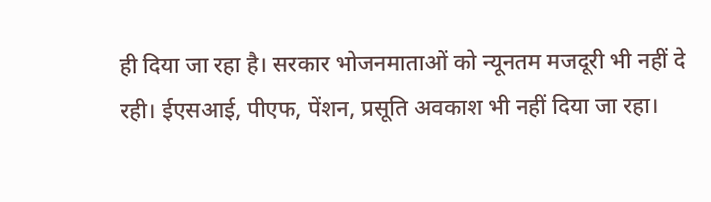ही दिया जा रहा है। सरकार भोजनमाताओं को न्यूनतम मजदूरी भी नहीं दे रही। ईएसआई, पीएफ, पेंशन, प्रसूति अवकाश भी नहीं दिया जा रहा।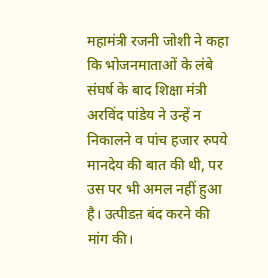महामंत्री रजनी जोशी ने कहा कि भोजनमाताओं के लंबे संघर्ष के बाद शिक्षा मंत्री अरविंद पांडेय ने उन्हें न निकालने व पांच हजार रुपये मानदेय की बात की थी, पर उस पर भी अमल नहीं हुआ है। उत्पीडऩ बंद करने की मांग की।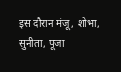इस दौरान मंजू, शोभा, सुनीता, पूजा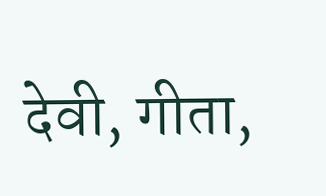देवी, गीता,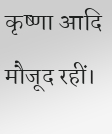कृष्णा आदि मौजूद रहीं।